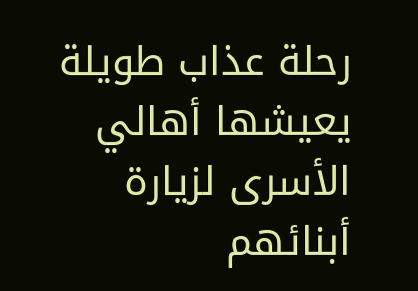رحلة عذاب طويلة يعيشها أهالي الأسرى لزيارة أبنائهم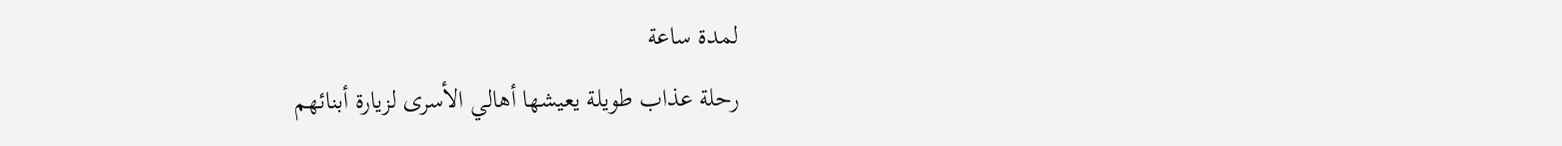لمدة ساعة
رحلة عذاب طويلة يعيشها أهالي الأسرى لزيارة أبنائهم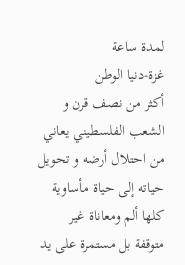لمدة ساعة
غزة-دنيا الوطن
أكثر من نصف قرن و الشعب الفلسطيني يعاني من احتلال أرضه و تحويل حياته إلى حياة مأساوية كلها ألم ومعاناة غير متوقفة بل مستمرة على يد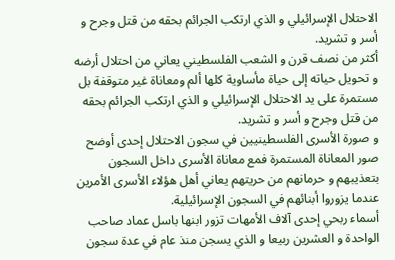الاحتلال الإسرائيلي و الذي ارتكب الجرائم بحقه من قتل وجرح و أسر و تشريد.
أكثر من نصف قرن و الشعب الفلسطيني يعاني من احتلال أرضه و تحويل حياته إلى حياة مأساوية كلها ألم ومعاناة غير متوقفة بل مستمرة على يد الاحتلال الإسرائيلي و الذي ارتكب الجرائم بحقه من قتل وجرح و أسر و تشريد.
و صورة الأسرى الفلسطينيين في سجون الاحتلال إحدى أوضح صور المعاناة المستمرة فمع معاناة الأسرى داخل السجون بتعذيبهم و حرمانهم من حريتهم يعاني أهل هؤلاء الأسرى الأمرين عندما يزوروا أبنائهم في السجون الإسرائيلية.
أسماء ربحي إحدى آلاف الأمهات تزور ابنها باسل عماد صاحب الواحدة و العشرين ربيعا و الذي يسجن منذ عام في عدة سجون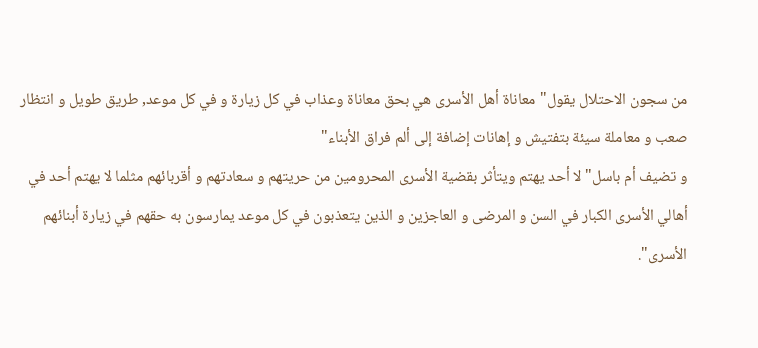من سجون الاحتلال يقول"معاناة أهل الأسرى هي بحق معاناة وعذاب في كل زيارة و في كل موعد, طريق طويل و انتظار صعب و معاملة سيئة بتفتيش و إهانات إضافة إلى ألم فراق الأبناء"
و تضيف أم باسل" لا أحد يهتم ويتأثر بقضية الأسرى المحرومين من حريتهم و سعادتهم و أقربائهم مثلما لا يهتم أحد في أهالي الأسرى الكبار في السن و المرضى و العاجزين و الذين يتعذبون في كل موعد يمارسون به حقهم في زيارة أبنائهم الأسرى".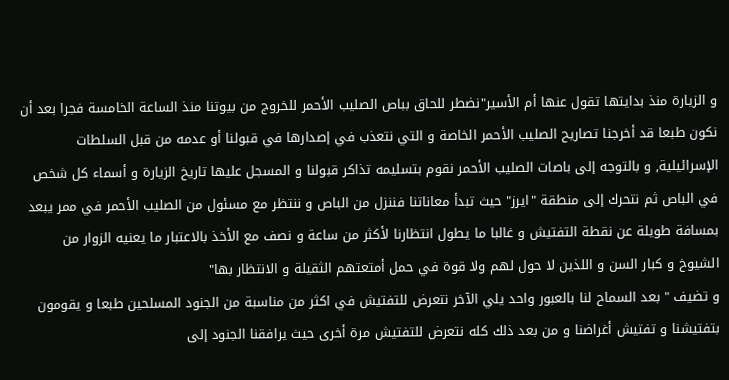و الزيارة منذ بدايتها تقول عنها أم الأسير"نضطر للحاق بباص الصليب الأحمر للخروج من بيوتنا منذ الساعة الخامسة فجرا بعد أن نكون طبعا قد أخرجنا تصاريح الصليب الأحمر الخاصة و التي نتعذب في إصدارها في قبولنا أو عدمه من قبل السلطات الإسرائيلية, و بالتوجه إلى باصات الصليب الأحمر نقوم بتسليمه تذاكر قبولنا و المسجل عليها تاريخ الزيارة و أسماء كل شخص في الباص ثم نتحرك إلى منطقة "ايرز" حيث تبدأ معاناتنا فننزل من الباص و ننتظر مع مسئول من الصليب الأحمر في ممر يبعد بمسافة طويلة عن نقطة التفتيش و غالبا ما يطول انتظارنا لأكثر من ساعة و نصف مع الأخذ بالاعتبار ما يعنيه الزوار من الشيوخ و كبار السن و اللذين لا حول لهم ولا قوة في حمل أمتعتهم الثقيلة و الانتظار بها"
و تضيف " بعد السماح لنا بالعبور واحد يلي الآخر نتعرض للتفتيش في اكثر من مناسبة من الجنود المسلحين طبعا و يقومون بتفتيشنا و تفتيش أغراضنا و من بعد ذلك كله نتعرض للتفتيش مرة أخرى حيث يرافقنا الجنود إلى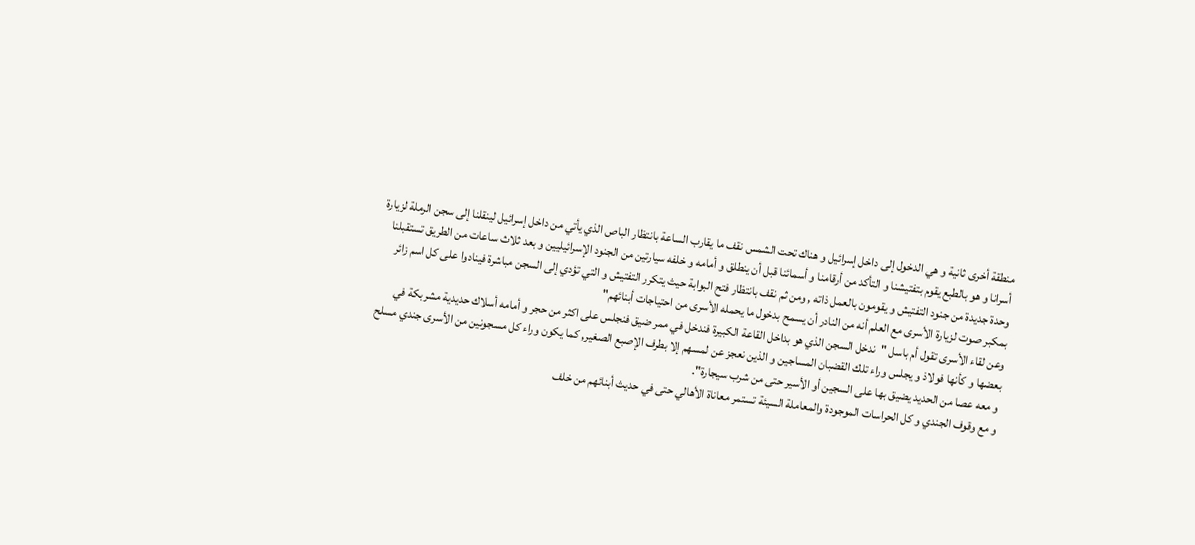منطقة أخرى ثانية و هي الدخول إلى داخل إسرائيل و هناك تحت الشمس نقف ما يقارب الساعة بانتظار الباص الذي يأتي من داخل إسرائيل لينقلنا إلى سجن الرملة لزيارة أسرانا و هو بالطبع يقوم بتفتيشنا و التأكد من أرقامنا و أسمائنا قبل أن ينطلق و أمامه و خلفه سيارتين من الجنود الإسرائيليين و بعد ثلاث ساعات من الطريق تستقبلنا وحدة جديدة من جنود التفتيش و يقومون بالعمل ذاته , ومن ثم نقف بانتظار فتح البوابة حيث يتكرر التفتيش و التي تؤدي إلى السجن مباشرة فينادوا على كل اسم زائر بمكبر صوت لزيارة الأسرى مع العلم أنه من النادر أن يسمح بدخول ما يحمله الأسرى من احتياجات أبنائهم"
وعن لقاء الأسرى تقول أم باسل "ندخل السجن الذي هو بداخل القاعة الكبيرة فندخل في ممر ضيق فنجلس على اكثر من حجر و أمامه أسلاك حديدية مشربكة في بعضها و كأنها فولاذ و يجلس وراء تلك القضبان المساجين و الذين نعجز عن لمسهم إلا بطرف الإصبع الصغير, كما يكون وراء كل مسجونين من الأسرى جندي مسلح و معه عصا من الحديد يضيق بها على السجين أو الأسير حتى من شرب سيجارة".
و مع وقوف الجندي و كل الحراسات الموجودة والمعاملة السيئة تستمر معاناة الأهالي حتى في حديث أبنائهم من خلف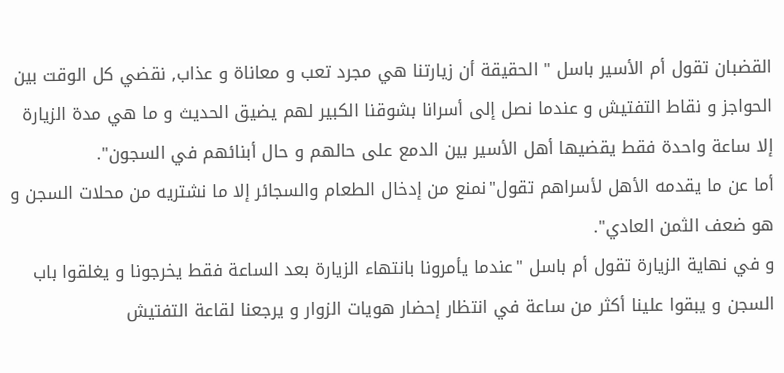القضبان تقول أم الأسير باسل " الحقيقة أن زيارتنا هي مجرد تعب و معاناة و عذاب, نقضي كل الوقت بين الحواجز و نقاط التفتيش و عندما نصل إلى أسرانا بشوقنا الكبير لهم يضيق الحديث و ما هي مدة الزيارة إلا ساعة واحدة فقط يقضيها أهل الأسير بين الدمع على حالهم و حال أبنائهم في السجون".
أما عن ما يقدمه الأهل لأسراهم تقول"نمنع من إدخال الطعام والسجائر إلا ما نشتريه من محلات السجن و هو ضعف الثمن العادي".
و في نهاية الزيارة تقول أم باسل "عندما يأمرونا بانتهاء الزيارة بعد الساعة فقط يخرجونا و يغلقوا باب السجن و يبقوا علينا أكثر من ساعة في انتظار إحضار هويات الزوار و يرجعنا لقاعة التفتيش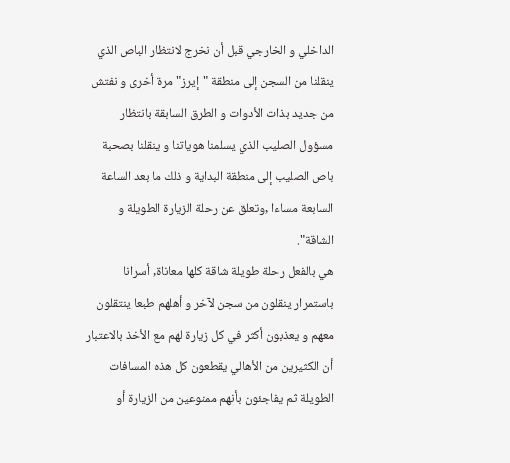الداخلي و الخارجي قبل أن نخرج لانتظار الباص الذي ينقلنا من السجن إلى منطقة "إيرز" مرة أخرى و نفتش من جديد بذات الأدوات و الطرق السابقة بانتظار مسؤول الصليب الذي يسلمنا هوياتنا و ينقلنا بصحبة باص الصليب إلى منطقة البداية و ذلك ما بعد الساعة السابعة مساءا ,وتعلق عن رحلة الزيارة الطويلة و الشاقة".
هي بالفعل رحلة طويلة شاقة كلها معاناة, أسرانا باستمرار ينقلون من سجن لآخر و أهلهم طبعا ينتقلون معهم و يعذبون أكثر في كل زيارة لهم مع الأخذ بالاعتبار أن الكثيرين من الأهالي يقطعون كل هذه المسافات الطويلة ثم يفاجئون بأنهم ممنوعين من الزيارة أو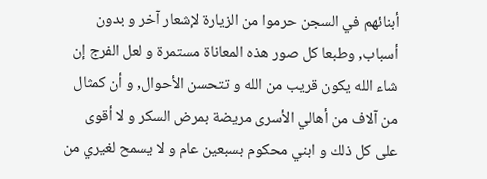أبنائهم في السجن حرموا من الزيارة لإشعار آخر و بدون أسباب, وطبعا كل صور هذه المعاناة مستمرة و لعل الفرج إن شاء الله يكون قريب من الله و تتحسن الأحوال, و أن كمثال من آلاف من أهالي الأسرى مريضة بمرض السكر و لا أقوى على كل ذلك و ابني محكوم بسبعين عام و لا يسمح لغيري من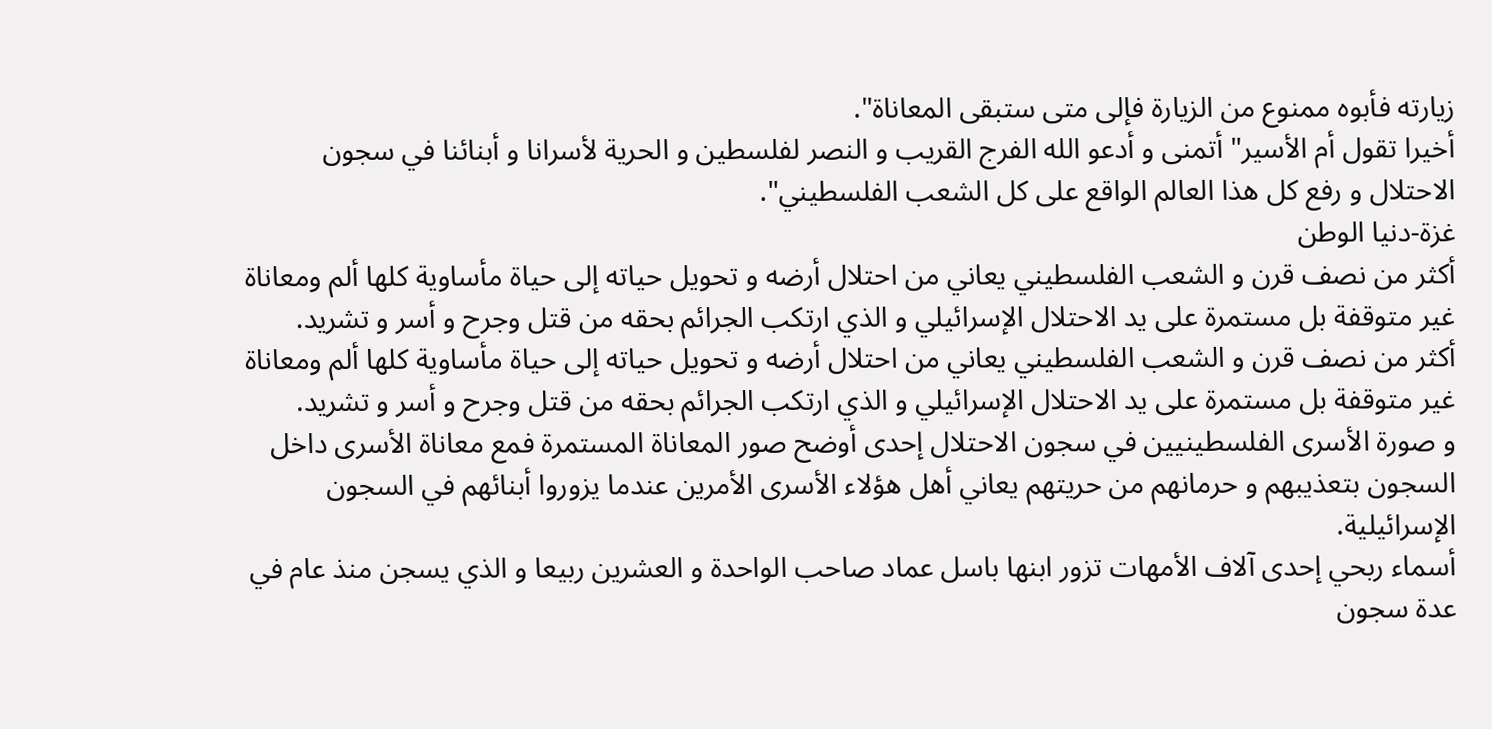زيارته فأبوه ممنوع من الزيارة فإلى متى ستبقى المعاناة".
أخيرا تقول أم الأسير" أتمنى و أدعو الله الفرج القريب و النصر لفلسطين و الحرية لأسرانا و أبنائنا في سجون الاحتلال و رفع كل هذا العالم الواقع على كل الشعب الفلسطيني".
غزة-دنيا الوطن
أكثر من نصف قرن و الشعب الفلسطيني يعاني من احتلال أرضه و تحويل حياته إلى حياة مأساوية كلها ألم ومعاناة غير متوقفة بل مستمرة على يد الاحتلال الإسرائيلي و الذي ارتكب الجرائم بحقه من قتل وجرح و أسر و تشريد.
أكثر من نصف قرن و الشعب الفلسطيني يعاني من احتلال أرضه و تحويل حياته إلى حياة مأساوية كلها ألم ومعاناة غير متوقفة بل مستمرة على يد الاحتلال الإسرائيلي و الذي ارتكب الجرائم بحقه من قتل وجرح و أسر و تشريد.
و صورة الأسرى الفلسطينيين في سجون الاحتلال إحدى أوضح صور المعاناة المستمرة فمع معاناة الأسرى داخل السجون بتعذيبهم و حرمانهم من حريتهم يعاني أهل هؤلاء الأسرى الأمرين عندما يزوروا أبنائهم في السجون الإسرائيلية.
أسماء ربحي إحدى آلاف الأمهات تزور ابنها باسل عماد صاحب الواحدة و العشرين ربيعا و الذي يسجن منذ عام في عدة سجون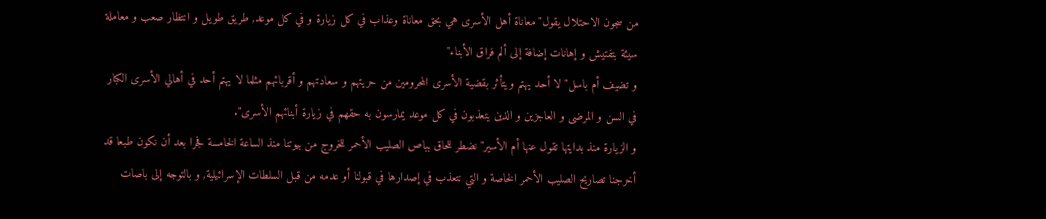من سجون الاحتلال يقول"معاناة أهل الأسرى هي بحق معاناة وعذاب في كل زيارة و في كل موعد, طريق طويل و انتظار صعب و معاملة سيئة بتفتيش و إهانات إضافة إلى ألم فراق الأبناء"
و تضيف أم باسل" لا أحد يهتم ويتأثر بقضية الأسرى المحرومين من حريتهم و سعادتهم و أقربائهم مثلما لا يهتم أحد في أهالي الأسرى الكبار في السن و المرضى و العاجزين و الذين يتعذبون في كل موعد يمارسون به حقهم في زيارة أبنائهم الأسرى".
و الزيارة منذ بدايتها تقول عنها أم الأسير"نضطر للحاق بباص الصليب الأحمر للخروج من بيوتنا منذ الساعة الخامسة فجرا بعد أن نكون طبعا قد أخرجنا تصاريح الصليب الأحمر الخاصة و التي نتعذب في إصدارها في قبولنا أو عدمه من قبل السلطات الإسرائيلية, و بالتوجه إلى باصات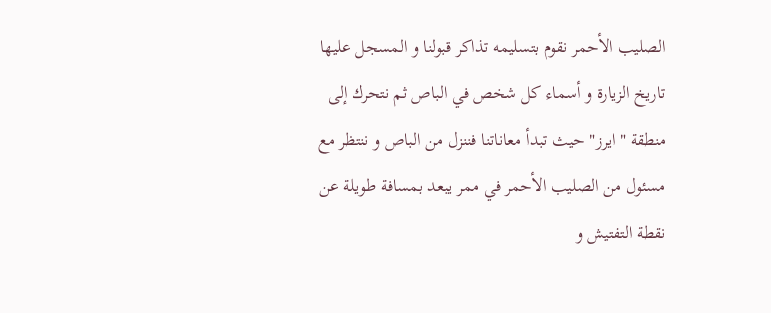الصليب الأحمر نقوم بتسليمه تذاكر قبولنا و المسجل عليها تاريخ الزيارة و أسماء كل شخص في الباص ثم نتحرك إلى منطقة "ايرز" حيث تبدأ معاناتنا فننزل من الباص و ننتظر مع مسئول من الصليب الأحمر في ممر يبعد بمسافة طويلة عن نقطة التفتيش و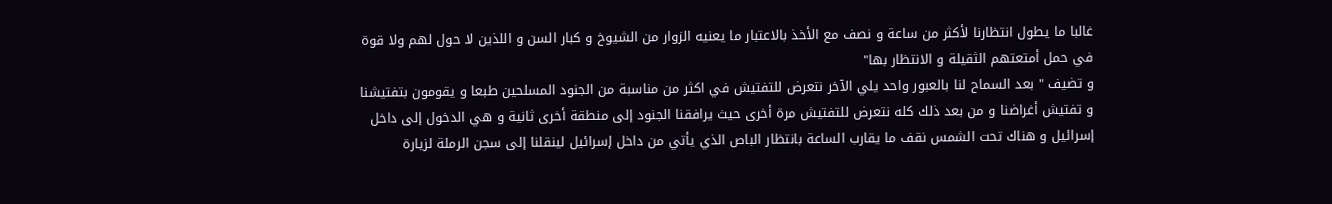غالبا ما يطول انتظارنا لأكثر من ساعة و نصف مع الأخذ بالاعتبار ما يعنيه الزوار من الشيوخ و كبار السن و اللذين لا حول لهم ولا قوة في حمل أمتعتهم الثقيلة و الانتظار بها"
و تضيف " بعد السماح لنا بالعبور واحد يلي الآخر نتعرض للتفتيش في اكثر من مناسبة من الجنود المسلحين طبعا و يقومون بتفتيشنا و تفتيش أغراضنا و من بعد ذلك كله نتعرض للتفتيش مرة أخرى حيث يرافقنا الجنود إلى منطقة أخرى ثانية و هي الدخول إلى داخل إسرائيل و هناك تحت الشمس نقف ما يقارب الساعة بانتظار الباص الذي يأتي من داخل إسرائيل لينقلنا إلى سجن الرملة لزيارة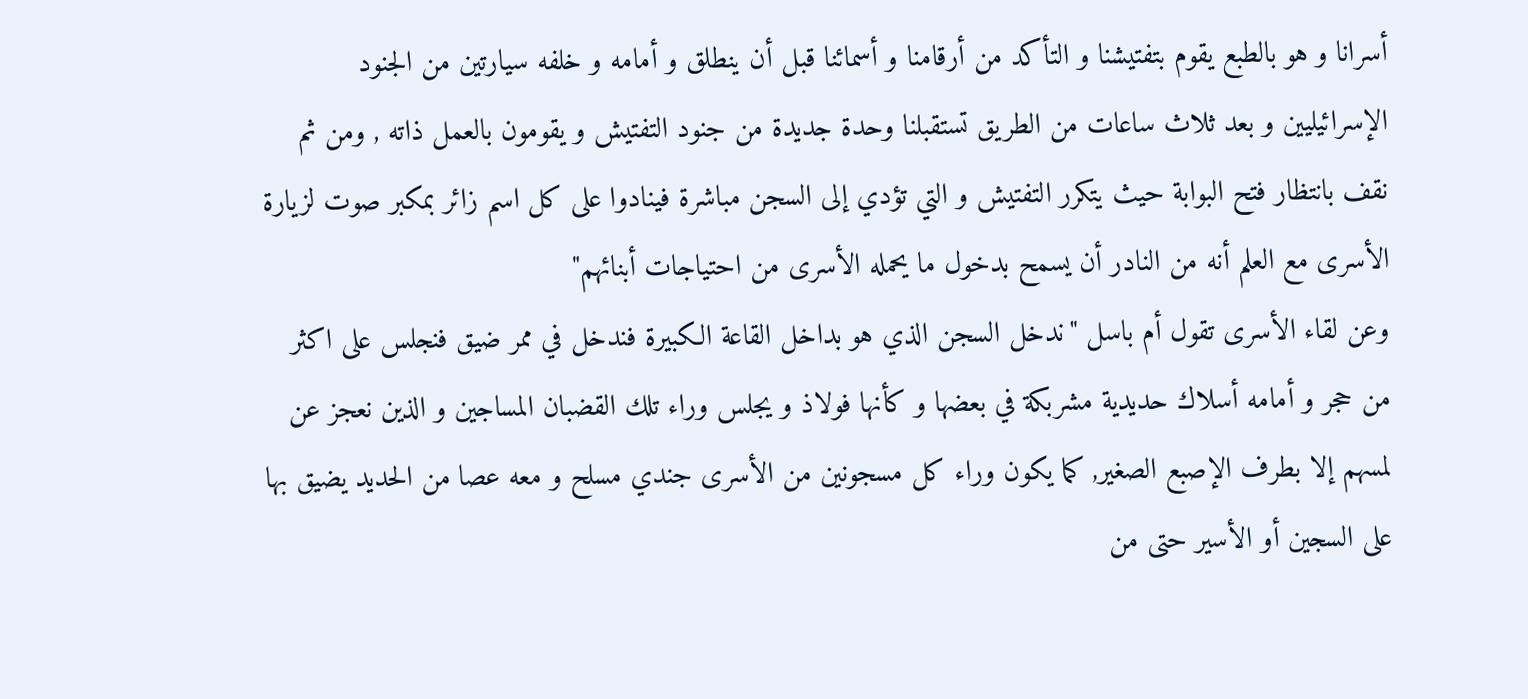أسرانا و هو بالطبع يقوم بتفتيشنا و التأكد من أرقامنا و أسمائنا قبل أن ينطلق و أمامه و خلفه سيارتين من الجنود الإسرائيليين و بعد ثلاث ساعات من الطريق تستقبلنا وحدة جديدة من جنود التفتيش و يقومون بالعمل ذاته , ومن ثم نقف بانتظار فتح البوابة حيث يتكرر التفتيش و التي تؤدي إلى السجن مباشرة فينادوا على كل اسم زائر بمكبر صوت لزيارة الأسرى مع العلم أنه من النادر أن يسمح بدخول ما يحمله الأسرى من احتياجات أبنائهم"
وعن لقاء الأسرى تقول أم باسل "ندخل السجن الذي هو بداخل القاعة الكبيرة فندخل في ممر ضيق فنجلس على اكثر من حجر و أمامه أسلاك حديدية مشربكة في بعضها و كأنها فولاذ و يجلس وراء تلك القضبان المساجين و الذين نعجز عن لمسهم إلا بطرف الإصبع الصغير, كما يكون وراء كل مسجونين من الأسرى جندي مسلح و معه عصا من الحديد يضيق بها على السجين أو الأسير حتى من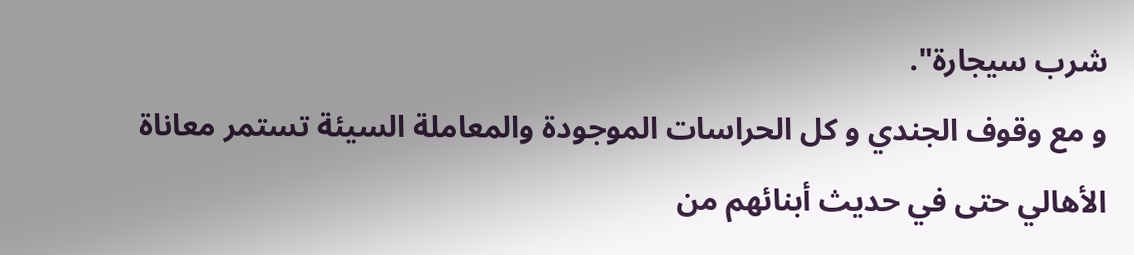شرب سيجارة".
و مع وقوف الجندي و كل الحراسات الموجودة والمعاملة السيئة تستمر معاناة الأهالي حتى في حديث أبنائهم من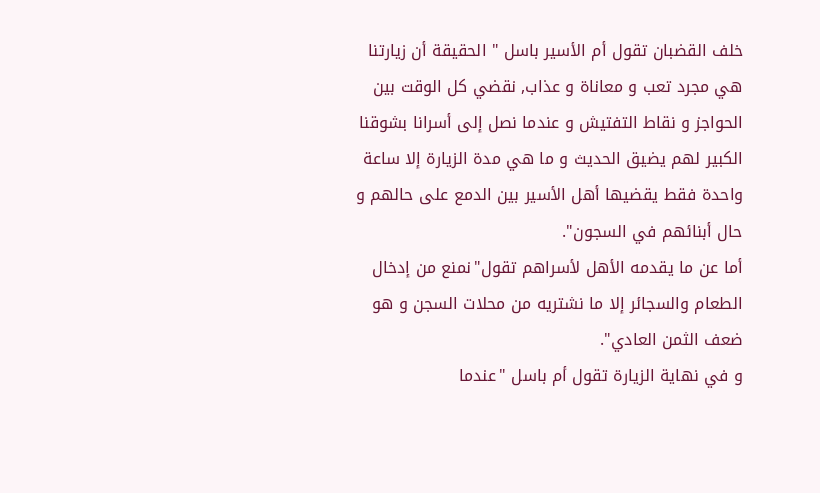خلف القضبان تقول أم الأسير باسل " الحقيقة أن زيارتنا هي مجرد تعب و معاناة و عذاب, نقضي كل الوقت بين الحواجز و نقاط التفتيش و عندما نصل إلى أسرانا بشوقنا الكبير لهم يضيق الحديث و ما هي مدة الزيارة إلا ساعة واحدة فقط يقضيها أهل الأسير بين الدمع على حالهم و حال أبنائهم في السجون".
أما عن ما يقدمه الأهل لأسراهم تقول"نمنع من إدخال الطعام والسجائر إلا ما نشتريه من محلات السجن و هو ضعف الثمن العادي".
و في نهاية الزيارة تقول أم باسل "عندما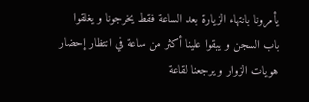يأمرونا بانتهاء الزيارة بعد الساعة فقط يخرجونا و يغلقوا باب السجن و يبقوا علينا أكثر من ساعة في انتظار إحضار هويات الزوار و يرجعنا لقاعة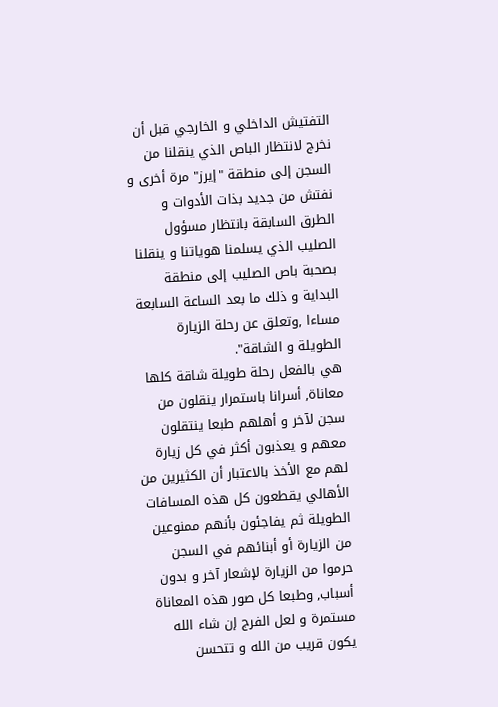التفتيش الداخلي و الخارجي قبل أن نخرج لانتظار الباص الذي ينقلنا من السجن إلى منطقة "إيرز" مرة أخرى و نفتش من جديد بذات الأدوات و الطرق السابقة بانتظار مسؤول الصليب الذي يسلمنا هوياتنا و ينقلنا بصحبة باص الصليب إلى منطقة البداية و ذلك ما بعد الساعة السابعة مساءا ,وتعلق عن رحلة الزيارة الطويلة و الشاقة".
هي بالفعل رحلة طويلة شاقة كلها معاناة, أسرانا باستمرار ينقلون من سجن لآخر و أهلهم طبعا ينتقلون معهم و يعذبون أكثر في كل زيارة لهم مع الأخذ بالاعتبار أن الكثيرين من الأهالي يقطعون كل هذه المسافات الطويلة ثم يفاجئون بأنهم ممنوعين من الزيارة أو أبنائهم في السجن حرموا من الزيارة لإشعار آخر و بدون أسباب, وطبعا كل صور هذه المعاناة مستمرة و لعل الفرج إن شاء الله يكون قريب من الله و تتحسن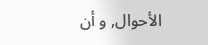الأحوال, و أن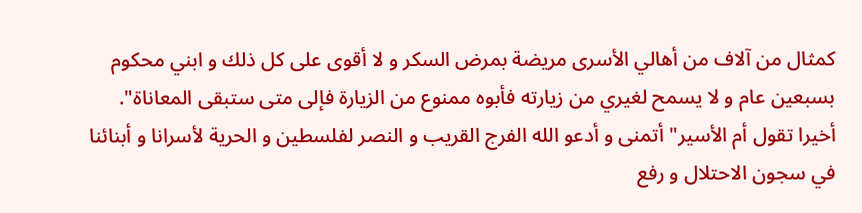كمثال من آلاف من أهالي الأسرى مريضة بمرض السكر و لا أقوى على كل ذلك و ابني محكوم بسبعين عام و لا يسمح لغيري من زيارته فأبوه ممنوع من الزيارة فإلى متى ستبقى المعاناة".
أخيرا تقول أم الأسير" أتمنى و أدعو الله الفرج القريب و النصر لفلسطين و الحرية لأسرانا و أبنائنا في سجون الاحتلال و رفع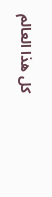كل هذا العالم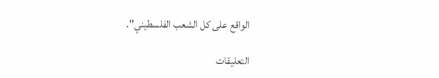الواقع على كل الشعب الفلسطيني".

التعليقات